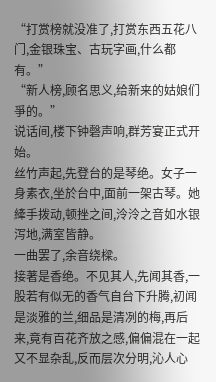“打赏榜就没准了,打赏东西五花八门,金银珠宝、古玩字画,什么都有。”
“新人榜,顾名思义,给新来的姑娘们爭的。”
说话间,楼下钟磬声响,群芳宴正式开始。
丝竹声起,先登台的是琴绝。女子一身素衣,坐於台中,面前一架古琴。她縴手拨动,顿挫之间,泠泠之音如水银泻地,满室皆静。
一曲罢了,余音绕樑。
接著是香绝。不见其人,先闻其香,一股若有似无的香气自台下升腾,初闻是淡雅的兰,细品是清冽的梅,再后来,竟有百花齐放之感,偏偏混在一起又不显杂乱,反而层次分明,沁人心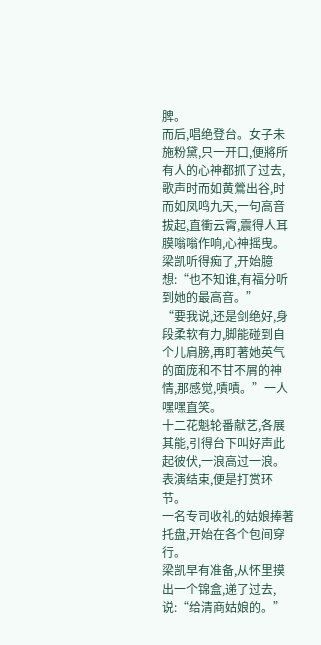脾。
而后,唱绝登台。女子未施粉黛,只一开口,便將所有人的心神都抓了过去,歌声时而如黄鶯出谷,时而如凤鸣九天,一句高音拔起,直衝云霄,震得人耳膜嗡嗡作响,心神摇曳。
梁凯听得痴了,开始臆想:“也不知谁,有福分听到她的最高音。”
“要我说,还是剑绝好,身段柔软有力,脚能碰到自个儿肩膀,再盯著她英气的面庞和不甘不屑的神情,那感觉,嘖嘖。”一人嘿嘿直笑。
十二花魁轮番献艺,各展其能,引得台下叫好声此起彼伏,一浪高过一浪。
表演结束,便是打赏环节。
一名专司收礼的姑娘捧著托盘,开始在各个包间穿行。
梁凯早有准备,从怀里摸出一个锦盒,递了过去,说:“给清商姑娘的。”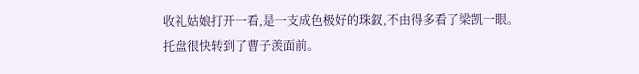收礼姑娘打开一看,是一支成色极好的珠釵,不由得多看了梁凯一眼。
托盘很快转到了曹子羡面前。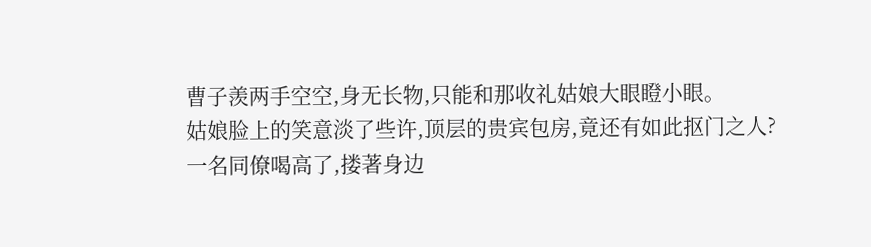曹子羡两手空空,身无长物,只能和那收礼姑娘大眼瞪小眼。
姑娘脸上的笑意淡了些许,顶层的贵宾包房,竟还有如此抠门之人?
一名同僚喝高了,搂著身边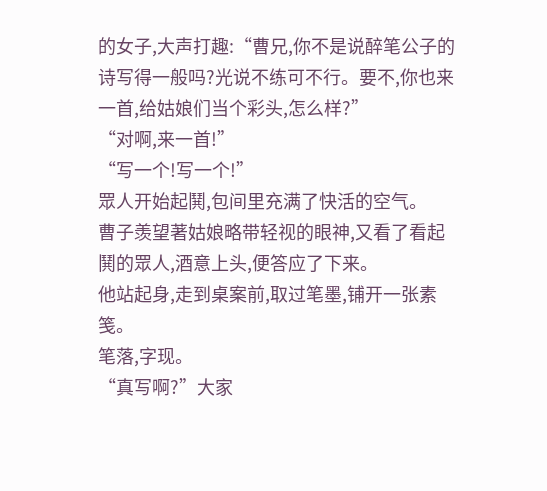的女子,大声打趣:“曹兄,你不是说醉笔公子的诗写得一般吗?光说不练可不行。要不,你也来一首,给姑娘们当个彩头,怎么样?”
“对啊,来一首!”
“写一个!写一个!”
眾人开始起鬨,包间里充满了快活的空气。
曹子羡望著姑娘略带轻视的眼神,又看了看起鬨的眾人,酒意上头,便答应了下来。
他站起身,走到桌案前,取过笔墨,铺开一张素笺。
笔落,字现。
“真写啊?”大家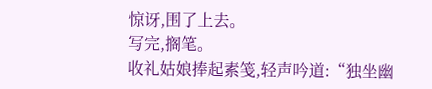惊讶,围了上去。
写完,搁笔。
收礼姑娘捧起素笺,轻声吟道:“独坐幽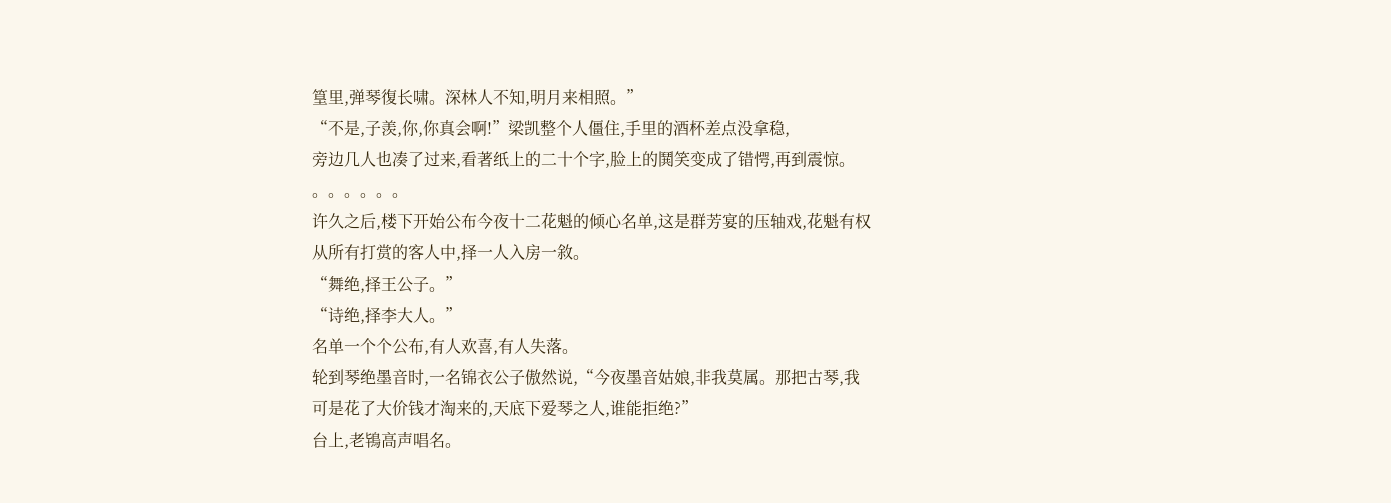篁里,弹琴復长啸。深林人不知,明月来相照。”
“不是,子羡,你,你真会啊!”梁凯整个人僵住,手里的酒杯差点没拿稳,
旁边几人也凑了过来,看著纸上的二十个字,脸上的鬨笑变成了错愕,再到震惊。
。。。。。。
许久之后,楼下开始公布今夜十二花魁的倾心名单,这是群芳宴的压轴戏,花魁有权从所有打赏的客人中,择一人入房一敘。
“舞绝,择王公子。”
“诗绝,择李大人。”
名单一个个公布,有人欢喜,有人失落。
轮到琴绝墨音时,一名锦衣公子傲然说,“今夜墨音姑娘,非我莫属。那把古琴,我可是花了大价钱才淘来的,天底下爱琴之人,谁能拒绝?”
台上,老鴇高声唱名。